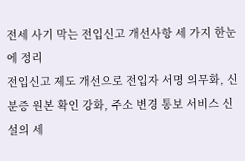전세 사기 막는 전입신고 개선사항 세 가지 한눈에 정리
전입신고 제도 개선으로 전입자 서명 의무화, 신분증 원본 확인 강화, 주소 변경 통보 서비스 신설의 세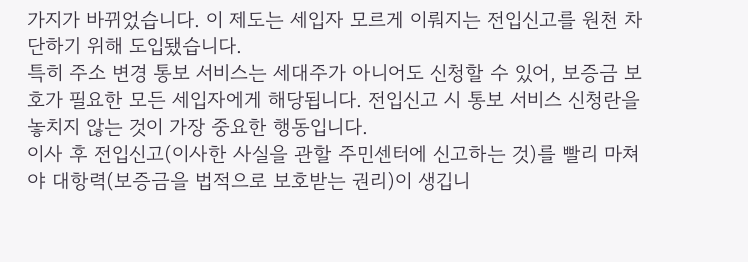가지가 바뀌었습니다. 이 제도는 세입자 모르게 이뤄지는 전입신고를 원천 차단하기 위해 도입됐습니다.
특히 주소 변경 통보 서비스는 세대주가 아니어도 신청할 수 있어, 보증금 보호가 필요한 모든 세입자에게 해당됩니다. 전입신고 시 통보 서비스 신청란을 놓치지 않는 것이 가장 중요한 행동입니다.
이사 후 전입신고(이사한 사실을 관할 주민센터에 신고하는 것)를 빨리 마쳐야 대항력(보증금을 법적으로 보호받는 권리)이 생깁니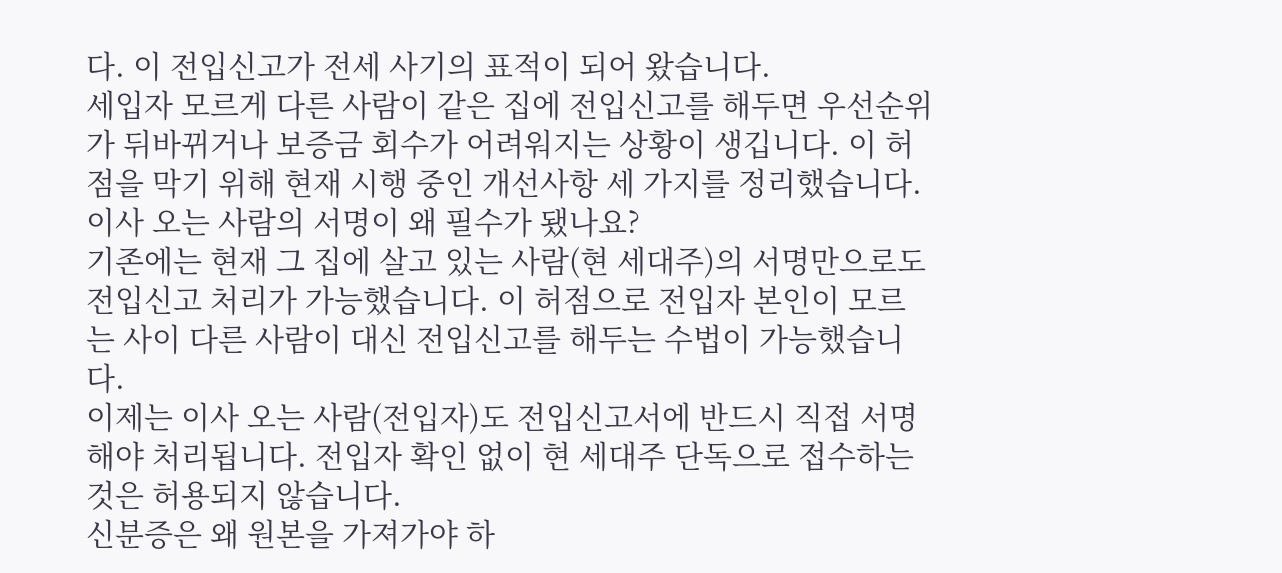다. 이 전입신고가 전세 사기의 표적이 되어 왔습니다.
세입자 모르게 다른 사람이 같은 집에 전입신고를 해두면 우선순위가 뒤바뀌거나 보증금 회수가 어려워지는 상황이 생깁니다. 이 허점을 막기 위해 현재 시행 중인 개선사항 세 가지를 정리했습니다.
이사 오는 사람의 서명이 왜 필수가 됐나요?
기존에는 현재 그 집에 살고 있는 사람(현 세대주)의 서명만으로도 전입신고 처리가 가능했습니다. 이 허점으로 전입자 본인이 모르는 사이 다른 사람이 대신 전입신고를 해두는 수법이 가능했습니다.
이제는 이사 오는 사람(전입자)도 전입신고서에 반드시 직접 서명해야 처리됩니다. 전입자 확인 없이 현 세대주 단독으로 접수하는 것은 허용되지 않습니다.
신분증은 왜 원본을 가져가야 하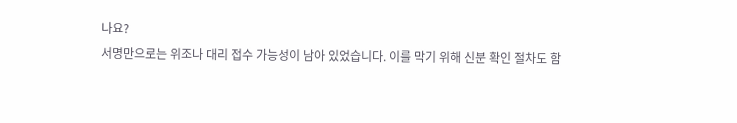나요?
서명만으로는 위조나 대리 접수 가능성이 남아 있었습니다. 이를 막기 위해 신분 확인 절차도 함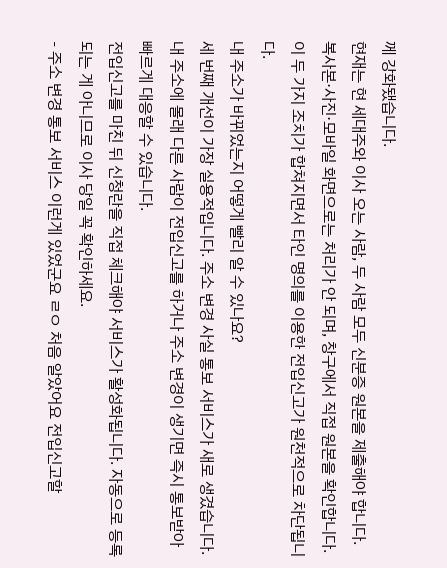께 강화됐습니다.
현재는 현 세대주와 이사 오는 사람, 두 사람 모두 신분증 원본을 제출해야 합니다. 복사본·사진·모바일 화면으로는 처리가 안 되며, 창구에서 직접 원본을 확인합니다. 이 두 가지 조치가 합쳐지면서 타인 명의를 이용한 전입신고가 원천적으로 차단됩니다.
내 주소가 바뀌었는지 어떻게 빨리 알 수 있나요?
세 번째 개선이 가장 실용적입니다. 주소 변경 사실 통보 서비스가 새로 생겼습니다.
내 주소에 몰래 다른 사람이 전입신고를 하거나 주소 변경이 생기면 즉시 통보받아 빠르게 대응할 수 있습니다.
전입신고를 마친 뒤 신청란을 직접 체크해야 서비스가 활성화됩니다. 자동으로 등록되는 게 아니므로 이사 당일 꼭 확인하세요.
- 주소 변경 통보 서비스 이런게 있었군요 ㄹㅇ 처음 알았어요 전입신고할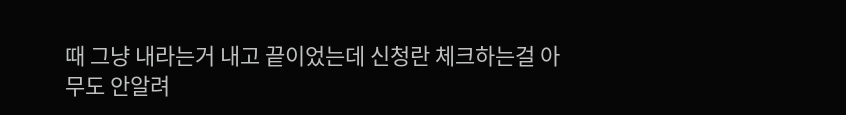때 그냥 내라는거 내고 끝이었는데 신청란 체크하는걸 아무도 안알려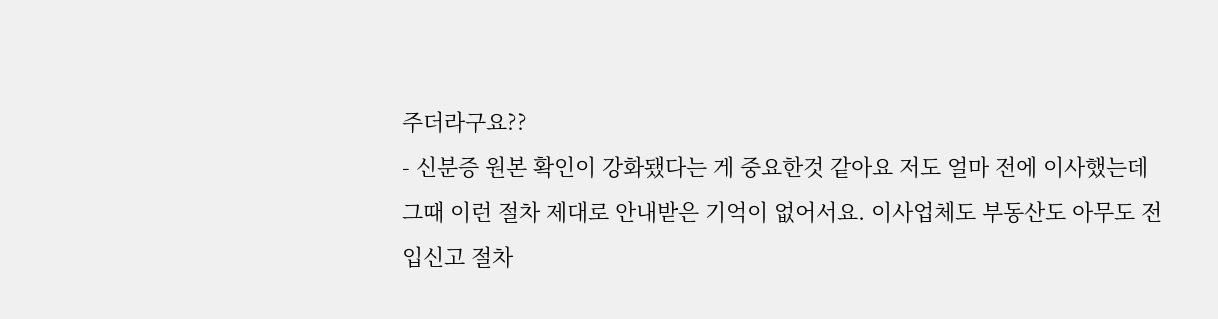주더라구요??
- 신분증 원본 확인이 강화됐다는 게 중요한것 같아요 저도 얼마 전에 이사했는데 그때 이런 절차 제대로 안내받은 기억이 없어서요. 이사업체도 부동산도 아무도 전입신고 절차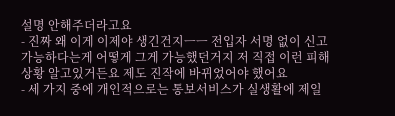설명 안해주더라고요
- 진짜 왜 이게 이제야 생긴건지ㅡㅡ 전입자 서명 없이 신고 가능하다는게 어떻게 그게 가능했던거지 저 직접 이런 피해 상황 알고있거든요 제도 진작에 바뀌었어야 했어요
- 세 가지 중에 개인적으로는 통보서비스가 실생활에 제일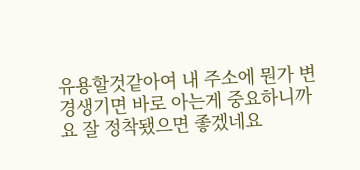유용할것같아여 내 주소에 뭔가 변경생기면 바로 아는게 중요하니까요 잘 정착됐으면 좋겠네요